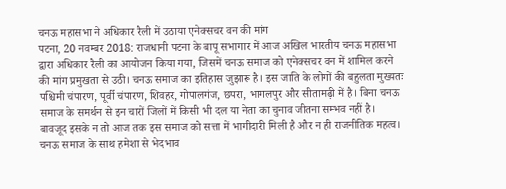चनऊ महासभा ने अधिकार रैली में उठाया एनेक्सचर वन की मांग
पटना, 20 नवम्बर 2018: राजधानी पटना के बापू सभागार में आज अखिल भारतीय चनऊ महासभा द्वारा अधिकार रैली का आयोजन किया गया, जिसमें चनऊ समाज को एनेक्सचर वन में शामिल करने की मांग प्रमुखता से उठी। चनऊ समाज का इतिहास जुझारू है। इस जाति के लोगों की बहुलता मुख्यतः पश्चिमी चंपारण, पूर्वी चंपारण, शिवहर, गोपालगंज, छपरा, भागलपुर और सीतामढ़ी में है। बिना चनऊ समाज के समर्थन से इन चारों जिलों में किसी भी दल या नेता का चुनाव जीतना सम्भव नहीं है। बावजूद इसके न तो आज तक इस समाज को सत्ता में भागीदारी मिली है और न ही राजनीतिक महत्व। चनऊ समाज के साथ हमेशा से भेदभाव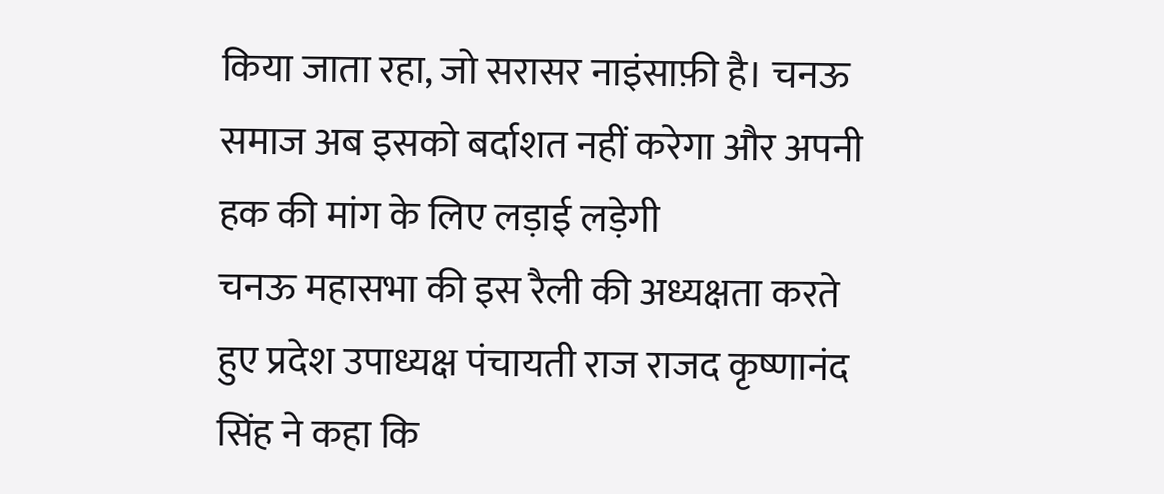किया जाता रहा, जो सरासर नाइंसाफ़ी है। चनऊ समाज अब इसको बर्दाशत नहीं करेगा और अपनी हक की मांग के लिए लड़ाई लड़ेगी
चनऊ महासभा की इस रैली की अध्यक्षता करते हुए प्रदेश उपाध्यक्ष पंचायती राज राजद कृष्णानंद सिंह ने कहा कि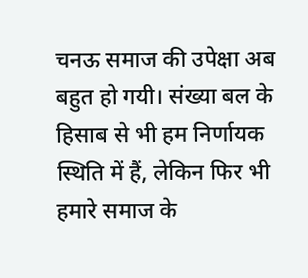चनऊ समाज की उपेक्षा अब बहुत हो गयी। संख्या बल के हिसाब से भी हम निर्णायक स्थिति में हैं, लेकिन फिर भी हमारे समाज के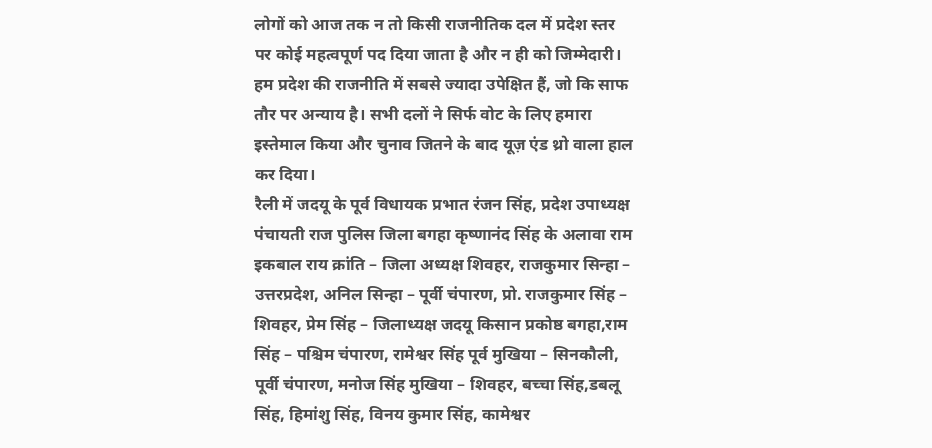लोगों को आज तक न तो किसी राजनीतिक दल में प्रदेश स्तर पर कोई महत्वपूर्ण पद दिया जाता है और न ही को जिम्मेदारी। हम प्रदेश की राजनीति में सबसे ज्यादा उपेक्षित हैं, जो कि साफ तौर पर अन्याय है। सभी दलों ने सिर्फ वोट के लिए हमारा इस्तेमाल किया और चुनाव जितने के बाद यूज़ एंड थ्रो वाला हाल कर दिया।
रैली में जदयू के पूर्व विधायक प्रभात रंजन सिंह, प्रदेश उपाध्यक्ष पंचायती राज पुलिस जिला बगहा कृष्णानंद सिंह के अलावा राम इकबाल राय क्रांति – जिला अध्यक्ष शिवहर, राजकुमार सिन्हा – उत्तरप्रदेश, अनिल सिन्हा – पूर्वी चंपारण, प्रो. राजकुमार सिंह – शिवहर, प्रेम सिंह – जिलाध्यक्ष जदयू किसान प्रकोष्ठ बगहा,राम सिंह – पश्चिम चंपारण, रामेश्वर सिंह पूर्व मुखिया – सिनकौली, पूर्वी चंपारण, मनोज सिंह मुखिया – शिवहर, बच्चा सिंह,डबलू सिंह, हिमांशु सिंह, विनय कुमार सिंह, कामेश्वर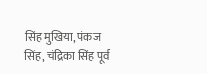सिंह मुखिया, पंकज सिंह, चंद्रिका सिंह पूर्व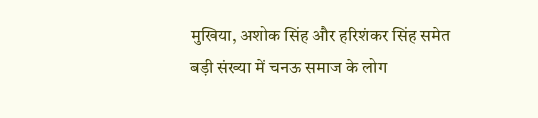मुखिया, अशोक सिंह और हरिशंकर सिंह समेत बड़ी संख्या में चनऊ समाज के लोग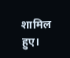शामिल हुए।